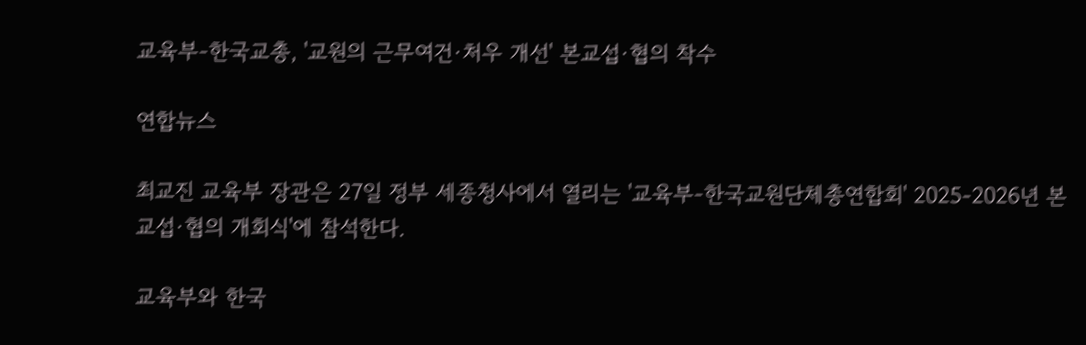교육부-한국교총, '교원의 근무여건·처우 개선' 본교섭·협의 착수

연합뉴스

최교진 교육부 장관은 27일 정부 세종청사에서 열리는 '교육부-한국교원단체총연합회' 2025-2026년 본교섭·협의 개회식'에 참석한다.

교육부와 한국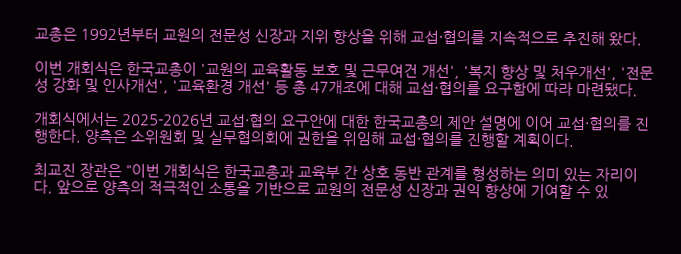교총은 1992년부터 교원의 전문성 신장과 지위 향상을 위해 교섭·협의를 지속적으로 추진해 왔다.

이번 개회식은 한국교총이 '교원의 교육활동 보호 및 근무여건 개선', '복지 향상 및 처우개선', '전문성 강화 및 인사개선', '교육환경 개선' 등 총 47개조에 대해 교섭·협의를 요구함에 따라 마련됐다.

개회식에서는 2025-2026년 교섭·협의 요구안에 대한 한국교총의 제안 설명에 이어 교섭·협의를 진행한다. 양측은 소위원회 및 실무협의회에 권한을 위임해 교섭·협의를 진행할 계획이다.

최교진 장관은 "이번 개회식은 한국교총과 교육부 간 상호 동반 관계를 형성하는 의미 있는 자리이다. 앞으로 양측의 적극적인 소통을 기반으로 교원의 전문성 신장과 권익 향상에 기여할 수 있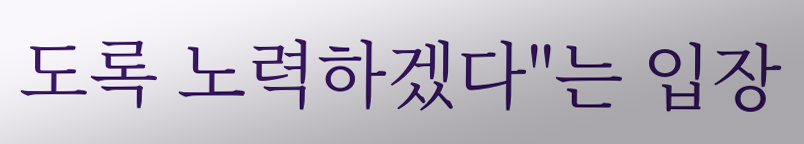도록 노력하겠다"는 입장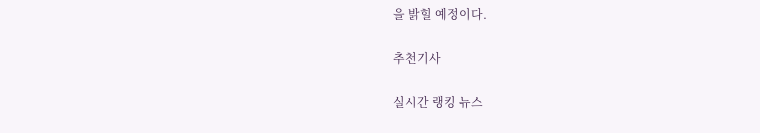을 밝힐 예정이다.

추천기사

실시간 랭킹 뉴스